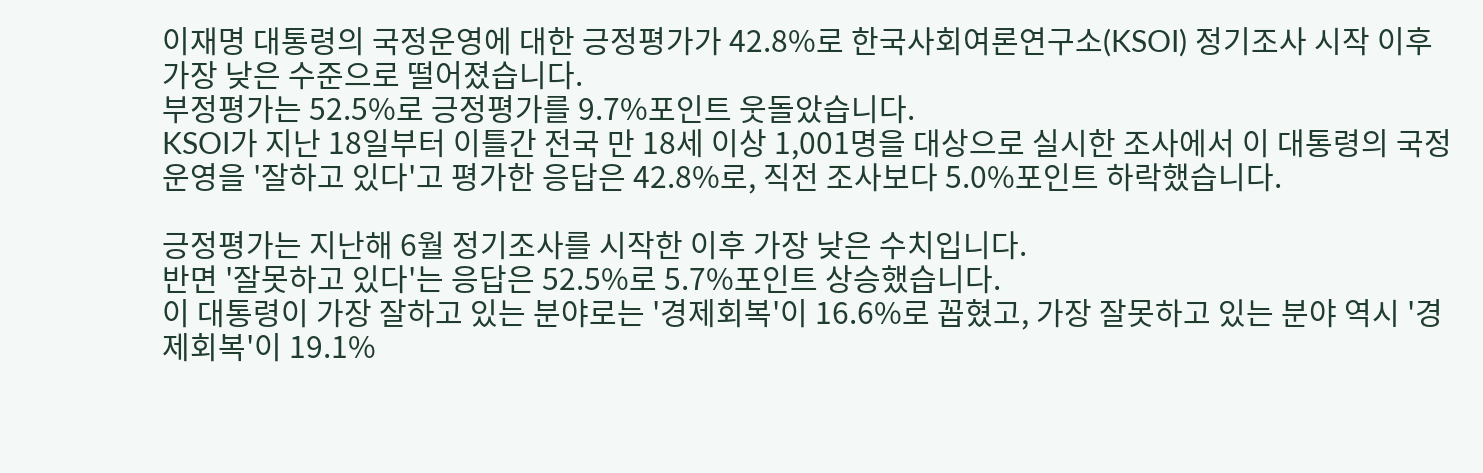이재명 대통령의 국정운영에 대한 긍정평가가 42.8%로 한국사회여론연구소(KSOI) 정기조사 시작 이후 가장 낮은 수준으로 떨어졌습니다.
부정평가는 52.5%로 긍정평가를 9.7%포인트 웃돌았습니다.
KSOI가 지난 18일부터 이틀간 전국 만 18세 이상 1,001명을 대상으로 실시한 조사에서 이 대통령의 국정운영을 '잘하고 있다'고 평가한 응답은 42.8%로, 직전 조사보다 5.0%포인트 하락했습니다.

긍정평가는 지난해 6월 정기조사를 시작한 이후 가장 낮은 수치입니다.
반면 '잘못하고 있다'는 응답은 52.5%로 5.7%포인트 상승했습니다.
이 대통령이 가장 잘하고 있는 분야로는 '경제회복'이 16.6%로 꼽혔고, 가장 잘못하고 있는 분야 역시 '경제회복'이 19.1%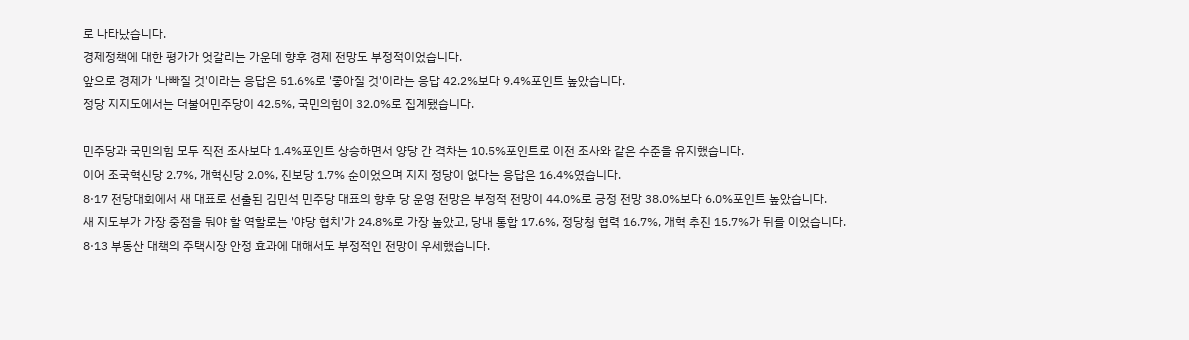로 나타났습니다.
경제정책에 대한 평가가 엇갈리는 가운데 향후 경제 전망도 부정적이었습니다.
앞으로 경제가 '나빠질 것'이라는 응답은 51.6%로 '좋아질 것'이라는 응답 42.2%보다 9.4%포인트 높았습니다.
정당 지지도에서는 더불어민주당이 42.5%, 국민의힘이 32.0%로 집계됐습니다.

민주당과 국민의힘 모두 직전 조사보다 1.4%포인트 상승하면서 양당 간 격차는 10.5%포인트로 이전 조사와 같은 수준을 유지했습니다.
이어 조국혁신당 2.7%, 개혁신당 2.0%, 진보당 1.7% 순이었으며 지지 정당이 없다는 응답은 16.4%였습니다.
8·17 전당대회에서 새 대표로 선출된 김민석 민주당 대표의 향후 당 운영 전망은 부정적 전망이 44.0%로 긍정 전망 38.0%보다 6.0%포인트 높았습니다.
새 지도부가 가장 중점을 둬야 할 역할로는 '야당 협치'가 24.8%로 가장 높았고, 당내 통합 17.6%, 정당청 협력 16.7%, 개혁 추진 15.7%가 뒤를 이었습니다.
8·13 부동산 대책의 주택시장 안정 효과에 대해서도 부정적인 전망이 우세했습니다.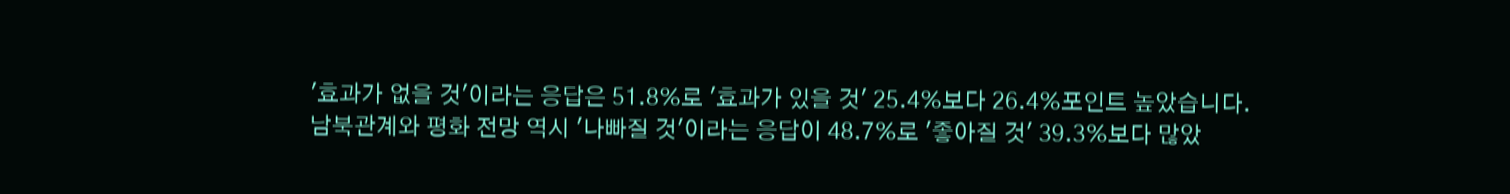'효과가 없을 것'이라는 응답은 51.8%로 '효과가 있을 것' 25.4%보다 26.4%포인트 높았습니다.
남북관계와 평화 전망 역시 '나빠질 것'이라는 응답이 48.7%로 '좋아질 것' 39.3%보다 많았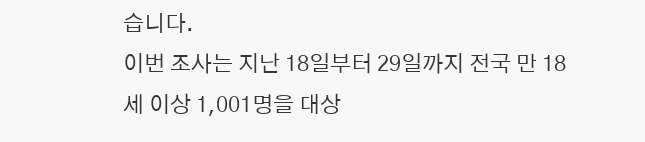습니다.
이번 조사는 지난 18일부터 29일까지 전국 만 18세 이상 1,001명을 대상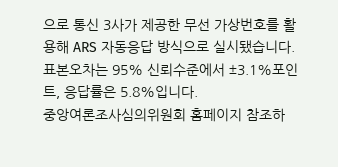으로 통신 3사가 제공한 무선 가상번호를 활용해 ARS 자동응답 방식으로 실시됐습니다.
표본오차는 95% 신뢰수준에서 ±3.1%포인트, 응답률은 5.8%입니다.
중앙여론조사심의위원회 홈페이지 참조하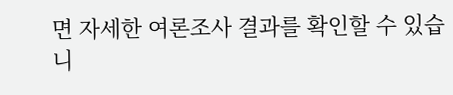면 자세한 여론조사 결과를 확인할 수 있습니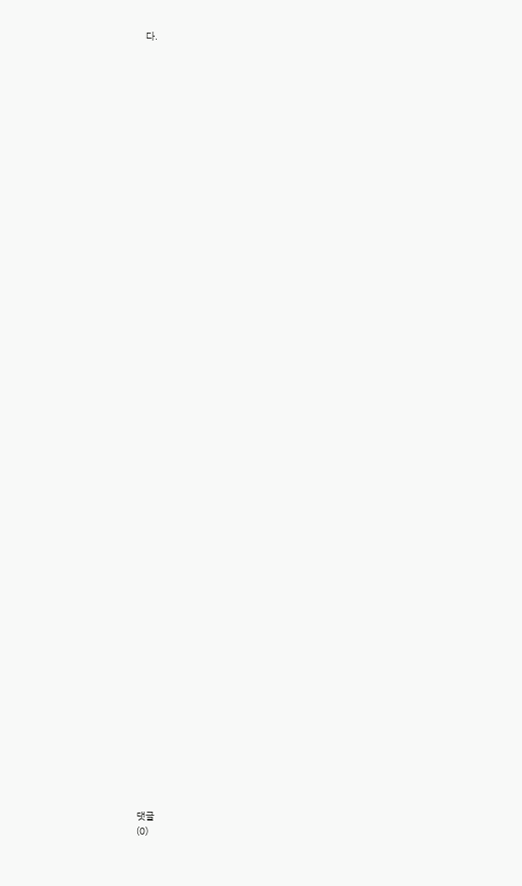다.



















































댓글
(0)